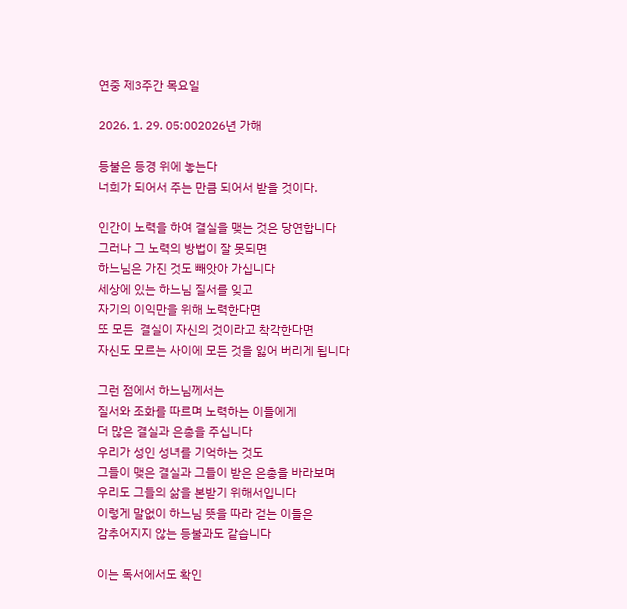연중 제3주간 목요일

2026. 1. 29. 05:002026년 가해

등불은 등경 위에 놓는다
너희가 되어서 주는 만큼 되어서 받을 것이다.

인간이 노력을 하여 결실을 맺는 것은 당연합니다
그러나 그 노력의 방법이 잘 못되면
하느님은 가진 것도 빼앗아 가십니다
세상에 있는 하느님 질서를 잊고
자기의 이익만을 위해 노력한다면
또 모든  결실이 자신의 것이라고 착각한다면
자신도 모르는 사이에 모든 것을 잃어 버리게 됩니다

그런 점에서 하느님께서는
질서와 조화를 따르며 노력하는 이들에게
더 많은 결실과 은총을 주십니다
우리가 성인 성녀를 기억하는 것도
그들이 맺은 결실과 그들이 받은 은총을 바라보며
우리도 그들의 삶을 본받기 위해서입니다
이렇게 말없이 하느님 뜻을 따라 걷는 이들은
감추어지지 않는 등불과도 같습니다

이는 독서에서도 확인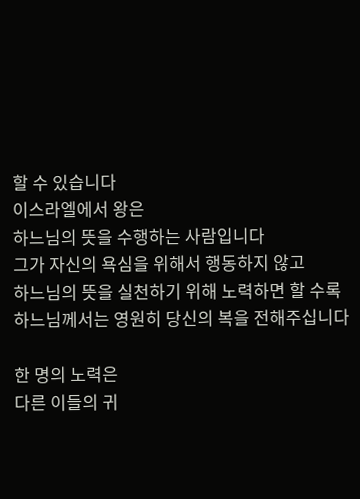할 수 있습니다
이스라엘에서 왕은
하느님의 뜻을 수행하는 사람입니다
그가 자신의 욕심을 위해서 행동하지 않고
하느님의 뜻을 실천하기 위해 노력하면 할 수록
하느님께서는 영원히 당신의 복을 전해주십니다

한 명의 노력은
다른 이들의 귀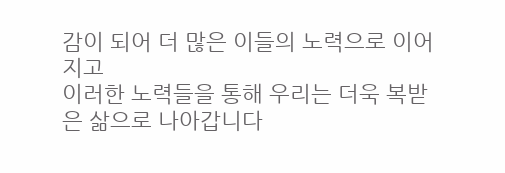감이 되어 더 많은 이들의 노력으로 이어지고
이러한 노력들을 통해 우리는 더욱 복받은 삶으로 나아갑니다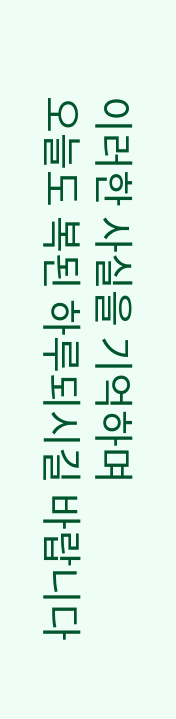이러한 사실을 기억하며
오늘도 복된 하루되시길 바랍니다